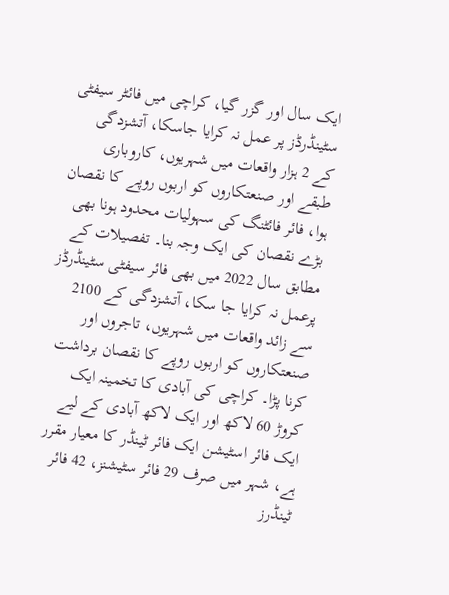ایک سال اور گزر گیا، کراچی میں فائٹر سیفٹی سٹینڈرڈز پر عمل نہ کرایا جاسکا، آتشزدگی کے 2 ہزار واقعات میں شہریوں، کاروباری طبقے اور صنعتکاروں کو اربوں روپے کا نقصان ہوا، فائر فائٹنگ کی سہولیات محدود ہونا بھی بڑے نقصان کی ایک وجہ بنا۔ تفصیلات کے مطابق سال 2022 میں بھی فائر سیفٹی سٹینڈرڈز پرعمل نہ کرایا جا سکا، آتشزدگی کے 2100 سے زائد واقعات میں شہریوں، تاجروں اور صنعتکاروں کو اربوں روپے کا نقصان برداشت کرنا پڑا۔ کراچی کی آبادی کا تخمینہ ایک کروڑ 60 لاکھ اور ایک لاکھ آبادی کے لیے ایک فائر اسٹیشن ایک فائر ٹینڈر کا معیار مقرر ہے، شہر میں صرف 29 فائر سٹیشنز، 42 فائر ٹینڈرز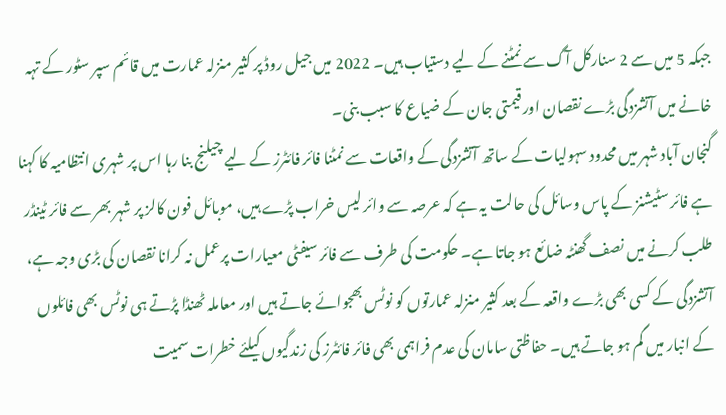جبکہ 5 میں سے 2 سنارکل آگ سے نمٹنے کے لیے دستیاب ہیں۔ 2022 میں جیل روڈ پر کثیر منزلہ عمارت میں قائم سپر سٹور کے تہہ خانے میں آتشزدگی بڑے نقصان اور قیمتی جان کے ضیاع کا سبب بنی۔
گنجان آباد شہر میں محدود سہولیات کے ساتھ آتشزدگی کے واقعات سے نمٹنا فائر فائٹرز کے لیے چیلنج بنا رہا اس پر شہری انتظامیہ کا کہنا ہے فائر سٹیشنز کے پاس وسائل کی حالت یہ ہے کہ عرصہ سے وائر لیس خراب پڑے ہیں، موبائل فون کالز پر شہر بھر سے فائر ٹینڈر طلب کرنے میں نصف گھنٹہ ضائع ہو جاتا ہے۔ حکومت کی طرف سے فائر سیفٹی معیارات پرعمل نہ کرانا نقصان کی بڑی وجہ ہے، آتشزدگی کے کسی بھی بڑے واقعہ کے بعد کثیر منزلہ عمارتوں کو نوٹس بھجوائے جاتے ہیں اور معاملہ ٹھنڈا پڑتے ہی نوٹس بھی فائلوں کے انبار میں گم ہو جاتے ہیں۔ حفاظتی سامان کی عدم فراہمی بھی فائر فائٹرز کی زندگیوں کیلئے خطرات سمیت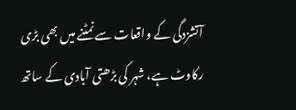آتشزدگی کے واقعات سے نمٹنے میں بھی بڑی رکاوٹ ہے، شہر کی بڑھتی آبادی کے ساتھ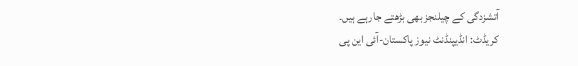آتشزدگی کے چیلنجز بھی بڑھتے جارہے ہیں۔
کریڈٹ: انڈیپنڈنٹ نیوز پاکستان-آئی این پی